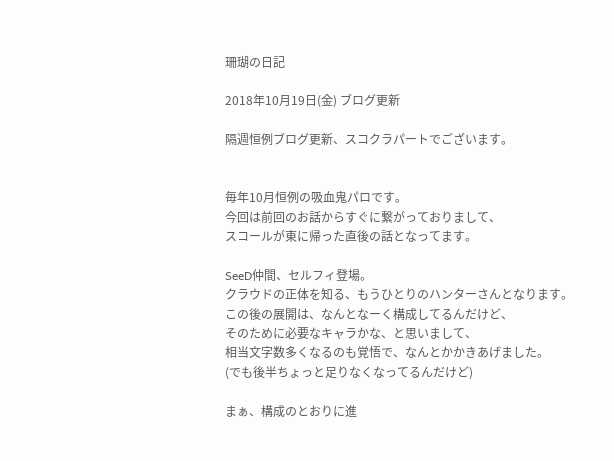珊瑚の日記

2018年10月19日(金) ブログ更新

隔週恒例ブログ更新、スコクラパートでございます。


毎年10月恒例の吸血鬼パロです。
今回は前回のお話からすぐに繋がっておりまして、
スコールが東に帰った直後の話となってます。

SeeD仲間、セルフィ登場。
クラウドの正体を知る、もうひとりのハンターさんとなります。
この後の展開は、なんとなーく構成してるんだけど、
そのために必要なキャラかな、と思いまして、
相当文字数多くなるのも覚悟で、なんとかかきあげました。
(でも後半ちょっと足りなくなってるんだけど)

まぁ、構成のとおりに進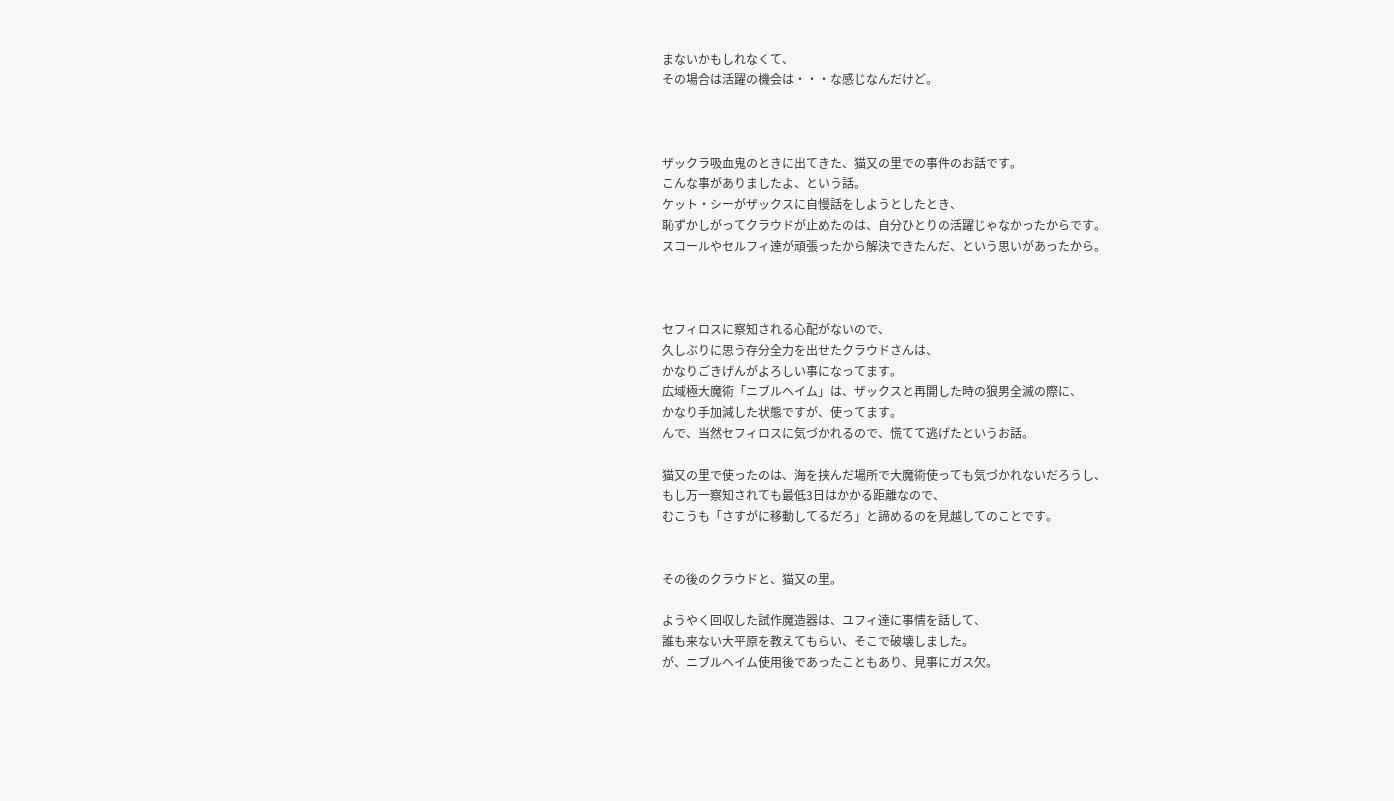まないかもしれなくて、
その場合は活躍の機会は・・・な感じなんだけど。



ザックラ吸血鬼のときに出てきた、猫又の里での事件のお話です。
こんな事がありましたよ、という話。
ケット・シーがザックスに自慢話をしようとしたとき、
恥ずかしがってクラウドが止めたのは、自分ひとりの活躍じゃなかったからです。
スコールやセルフィ達が頑張ったから解決できたんだ、という思いがあったから。



セフィロスに察知される心配がないので、
久しぶりに思う存分全力を出せたクラウドさんは、
かなりごきげんがよろしい事になってます。
広域極大魔術「ニブルヘイム」は、ザックスと再開した時の狼男全滅の際に、
かなり手加減した状態ですが、使ってます。
んで、当然セフィロスに気づかれるので、慌てて逃げたというお話。

猫又の里で使ったのは、海を挟んだ場所で大魔術使っても気づかれないだろうし、
もし万一察知されても最低3日はかかる距離なので、
むこうも「さすがに移動してるだろ」と諦めるのを見越してのことです。


その後のクラウドと、猫又の里。

ようやく回収した試作魔造器は、ユフィ達に事情を話して、
誰も来ない大平原を教えてもらい、そこで破壊しました。
が、ニブルヘイム使用後であったこともあり、見事にガス欠。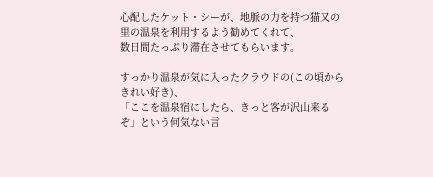心配したケット・シーが、地脈の力を持つ猫又の里の温泉を利用するよう勧めてくれて、
数日間たっぷり滞在させてもらいます。

すっかり温泉が気に入ったクラウドの(この頃からきれい好き)、
「ここを温泉宿にしたら、きっと客が沢山来るぞ」という何気ない言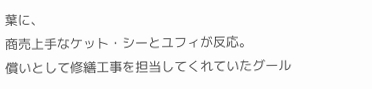葉に、
商売上手なケット・シーとユフィが反応。
償いとして修繕工事を担当してくれていたグール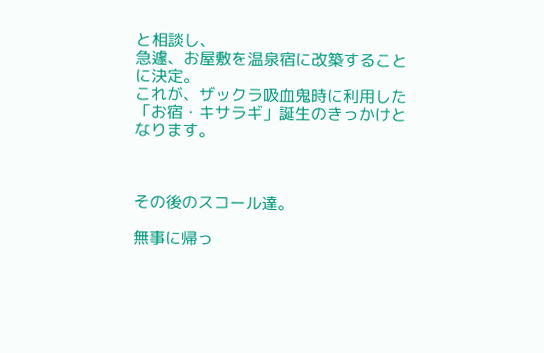と相談し、
急遽、お屋敷を温泉宿に改築することに決定。
これが、ザックラ吸血鬼時に利用した「お宿・キサラギ」誕生のきっかけとなります。



その後のスコール達。

無事に帰っ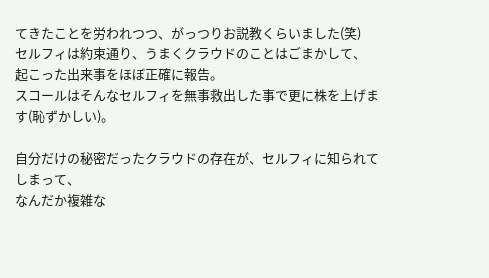てきたことを労われつつ、がっつりお説教くらいました(笑)
セルフィは約束通り、うまくクラウドのことはごまかして、
起こった出来事をほぼ正確に報告。
スコールはそんなセルフィを無事救出した事で更に株を上げます(恥ずかしい)。

自分だけの秘密だったクラウドの存在が、セルフィに知られてしまって、
なんだか複雑な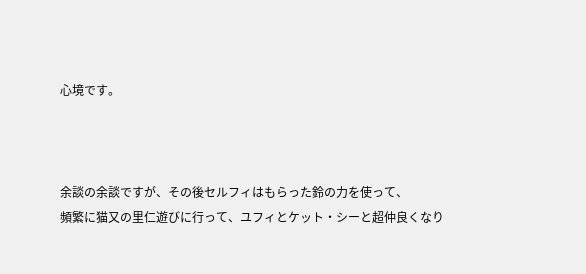心境です。



余談の余談ですが、その後セルフィはもらった鈴の力を使って、
頻繁に猫又の里仁遊びに行って、ユフィとケット・シーと超仲良くなり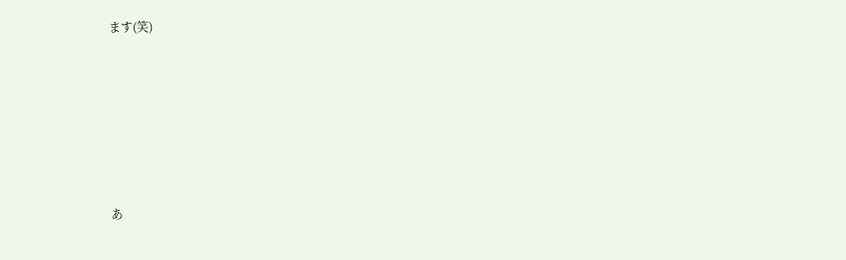ます(笑)






あ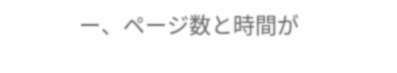ー、ページ数と時間が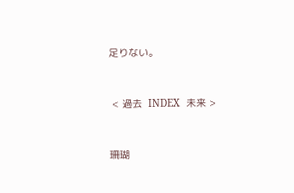足りない。


 < 過去  INDEX  未来 >


珊瑚